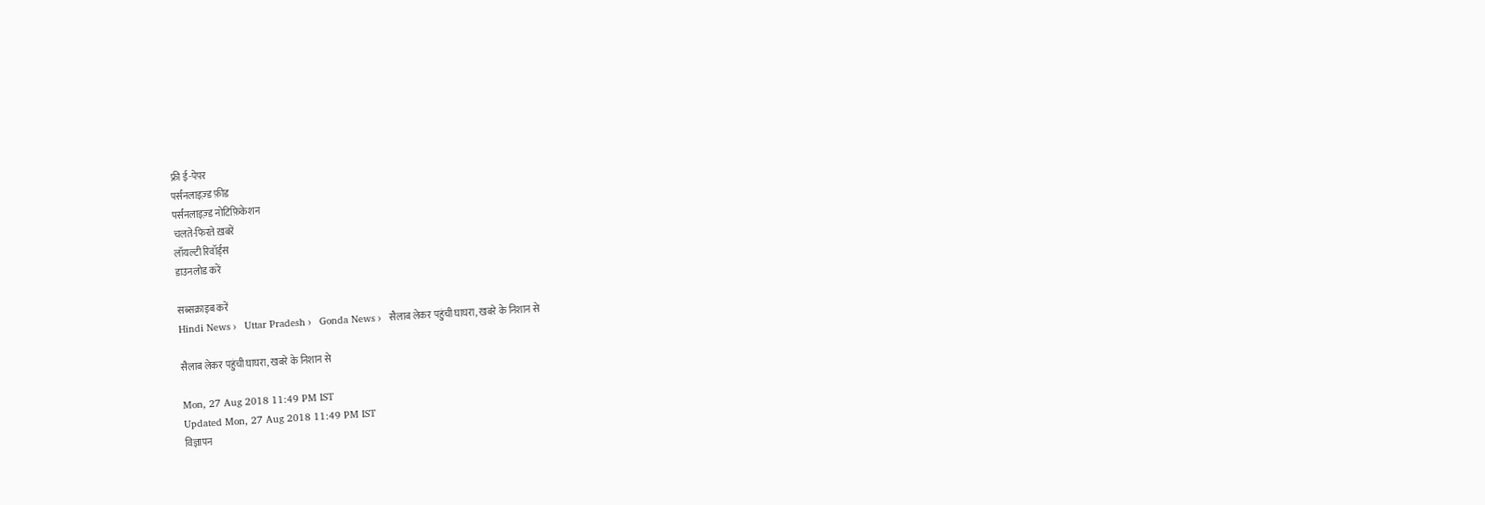फ्री ई-पेपर
पर्सनलाइज़्ड फ़ीड
पर्सनलाइज़्ड नोटिफ़िकेशन
चलते-फिरते ख़बरें
लॉयल्टी रिवॉर्ड्स
डाउनलोड करें

सब्सक्राइब करें
Hindi News ›   Uttar Pradesh ›   Gonda News ›   सैलाब लेकर पहुंची घाघरा, खबरे के निशान से

सैलाब लेकर पहुंची घाघरा, खबरे के निशान से

Mon, 27 Aug 2018 11:49 PM IST
Updated Mon, 27 Aug 2018 11:49 PM IST
विज्ञापन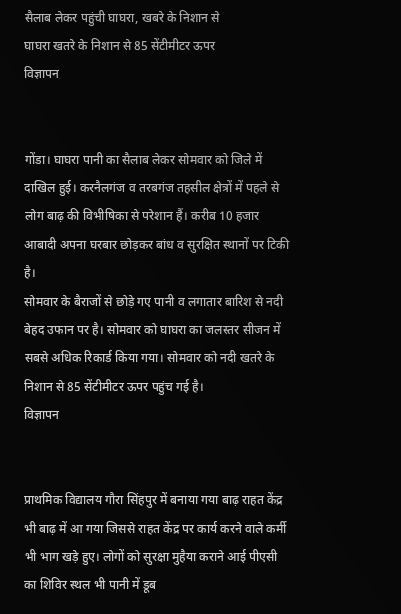सैलाब लेकर पहुंची घाघरा, खबरे के निशान से
घाघरा खतरे के निशान से 85 सेंटीमीटर ऊपर
विज्ञापन


गोंडा। घाघरा पानी का सैलाब लेकर सोमवार को जिले में दाखिल हुई। करनैलगंज व तरबगंज तहसील क्षेत्रों में पहले से लोग बाढ़ की विभीषिका से परेशान हैं। करीब 10 हजार आबादी अपना घरबार छोड़कर बांध व सुरक्षित स्थानों पर टिकी है।
सोमवार के बैराजों से छोड़े गए पानी व लगातार बारिश से नदी बेहद उफान पर है। सोमवार को घाघरा का जलस्तर सीजन में सबसे अधिक रिकार्ड किया गया। सोमवार को नदी खतरे के निशान से 85 सेंटीमीटर ऊपर पहुंच गई है।
विज्ञापन


प्राथमिक विद्यालय गौरा सिंहपुर में बनाया गया बाढ़ राहत केंद्र भी बाढ़ में आ गया जिससे राहत केंद्र पर कार्य करने वाले कर्मी भी भाग खड़े हुए। लोगों को सुरक्षा मुहैया कराने आई पीएसी का शिविर स्थल भी पानी में डूब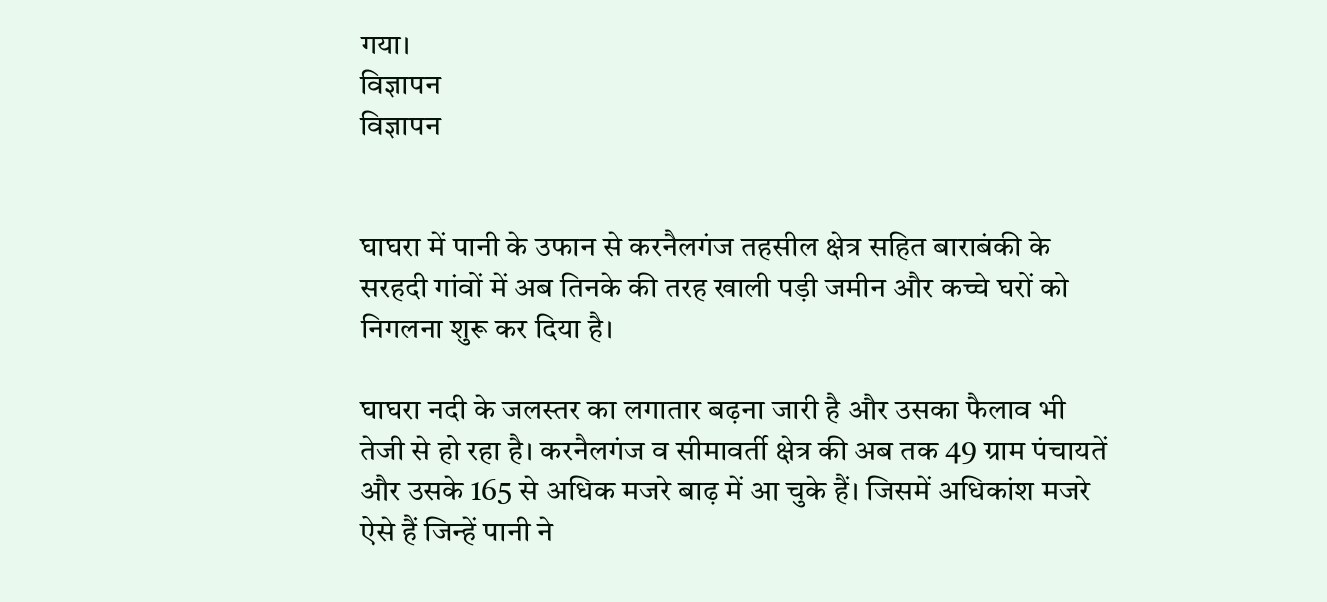गया।
विज्ञापन
विज्ञापन


घाघरा में पानी के उफान से करनैलगंज तहसील क्षेत्र सहित बाराबंकी के सरहदी गांवों में अब तिनके की तरह खाली पड़ी जमीन और कच्चे घरों को निगलना शुरू कर दिया है।

घाघरा नदी के जलस्तर का लगातार बढ़ना जारी है और उसका फैलाव भी तेजी से हो रहा है। करनैलगंज व सीमावर्ती क्षेत्र की अब तक 49 ग्राम पंचायतें और उसके 165 से अधिक मजरे बाढ़ में आ चुके हैं। जिसमें अधिकांश मजरे ऐसे हैं जिन्हें पानी ने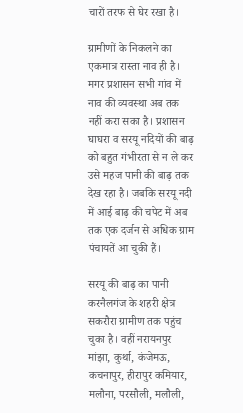चारों तरफ से घेर रखा है।

ग्रामीणों के निकलने का एकमात्र रास्ता नाव ही है। मगर प्रशासन सभी गांव में नाव की व्यवस्था अब तक नहीं करा सका है। प्रशासन घाघरा व सरयू नदियों की बाढ़ को बहुत गंभीरता से न ले कर उसे महज पानी की बाढ़ तक देख रहा है। जबकि सरयू नदी में आई बाढ़ की चपेट में अब तक एक दर्जन से अधिक ग्राम पंचायतें आ चुकी हैं।

सरयू की बाढ़ का पानी करनैलगंज के शहरी क्षेत्र सकरौरा ग्रामीण तक पहुंच चुका है। वहीं नरायनपुर मांझा, कुर्था, कंजेमऊ, कचनापुर, हीरापुर कमियार, मलौना, परसौली, मलौली,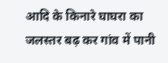आदि के किनारे घाघरा का जलस्तर बढ़ कर गांव में पानी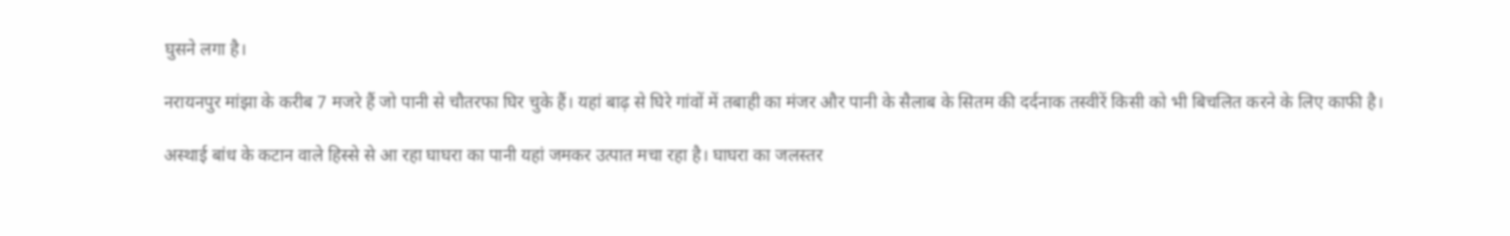घुसने लगा है।

नरायनपुर मांझा के करीब 7 मजरे हैं जो पानी से चौतरफा घिर चुके हैं। यहां बाढ़ से घिरे गांवों में तबाही का मंजर और पानी के सैलाब के सितम की दर्दनाक तस्वीरें किसी को भी बिचलित करने के लिए काफी है।

अस्थाई बांध के कटान वाले हिस्से से आ रहा घाघरा का पानी यहां जमकर उत्पात मचा रहा है। घाघरा का जलस्तर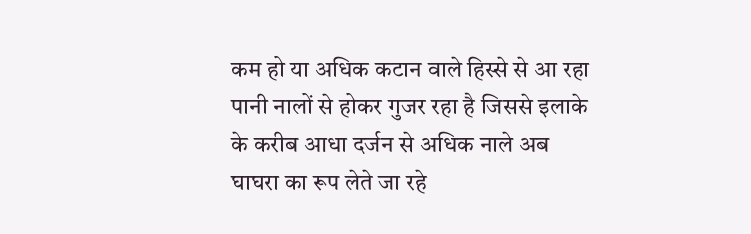कम हो या अधिक कटान वाले हिस्से से आ रहा पानी नालों से होकर गुजर रहा है जिससे इलाके के करीब आधा दर्जन से अधिक नाले अब घाघरा का रूप लेते जा रहे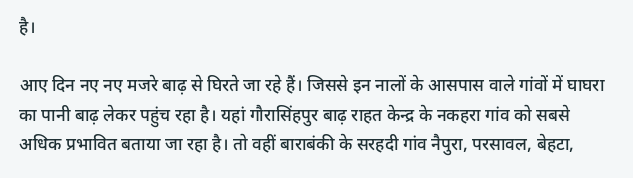है।

आए दिन नए नए मजरे बाढ़ से घिरते जा रहे हैं। जिससे इन नालों के आसपास वाले गांवों में घाघरा का पानी बाढ़ लेकर पहुंच रहा है। यहां गौरासिंहपुर बाढ़ राहत केन्द्र के नकहरा गांव को सबसे अधिक प्रभावित बताया जा रहा है। तो वहीं बाराबंकी के सरहदी गांव नैपुरा, परसावल, बेहटा,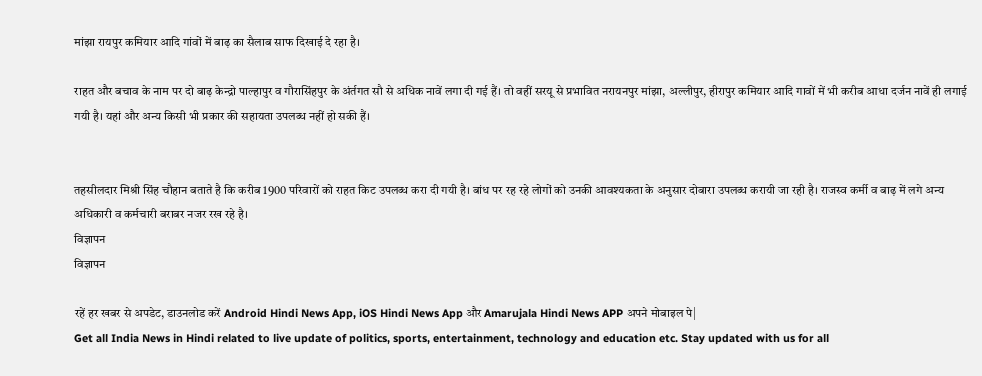मांझा रायपुर कमियार आदि गांवों में बाढ़ का सैलाब साफ दिखाई दे रहा है।

राहत और बचाव के नाम पर दो बाढ़ केन्द्रो पाल्हापुर व गौरासिंहपुर के अंर्तगत सौ से अधिक नावें लगा दी गई हैं। तो वहीं सरयू से प्रभावित नरायनपुर मांझा, अल्लीपुर, हीरापुर कमियार आदि गावों में भी करीब आधा दर्जन नावें ही लगाई गयी है। यहां और अन्य किसी भी प्रकार की सहायता उपलब्ध नहीं हो सकी हैं।


तहसीलदार मिश्री सिंह चौहान बताते है कि करीब 1900 परिवारों को राहत किट उपलब्ध करा दी गयी है। बांध पर रह रहे लोगों को उनकी आवश्यकता के अनुसार दोबारा उपलब्ध करायी जा रही है। राजस्व कर्मी व बाढ़ में लगे अन्य अधिकारी व कर्मचारी बराबर नजर रख रहे है।
विज्ञापन
विज्ञापन

रहें हर खबर से अपडेट, डाउनलोड करें Android Hindi News App, iOS Hindi News App और Amarujala Hindi News APP अपने मोबाइल पे|
Get all India News in Hindi related to live update of politics, sports, entertainment, technology and education etc. Stay updated with us for all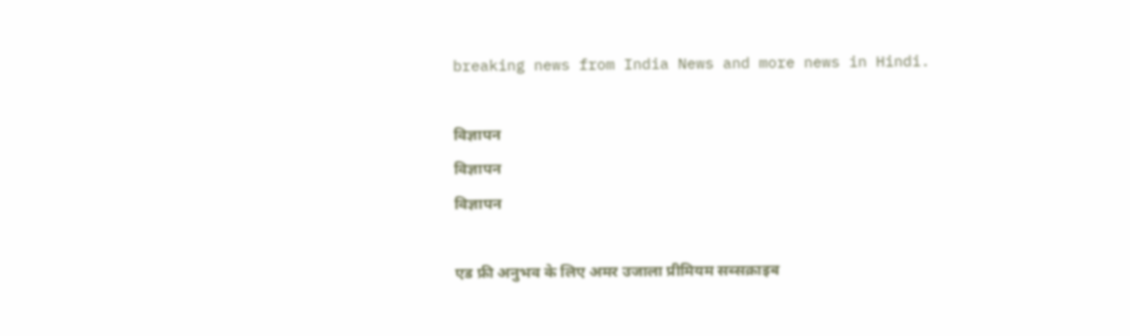breaking news from India News and more news in Hindi.

विज्ञापन
विज्ञापन
विज्ञापन

एड फ्री अनुभव के लिए अमर उजाला प्रीमियम सब्सक्राइब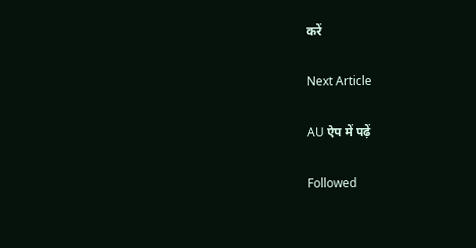करें

Next Article

AU ऐप में पढ़ें

Followed